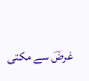غرضؔ سے مکتی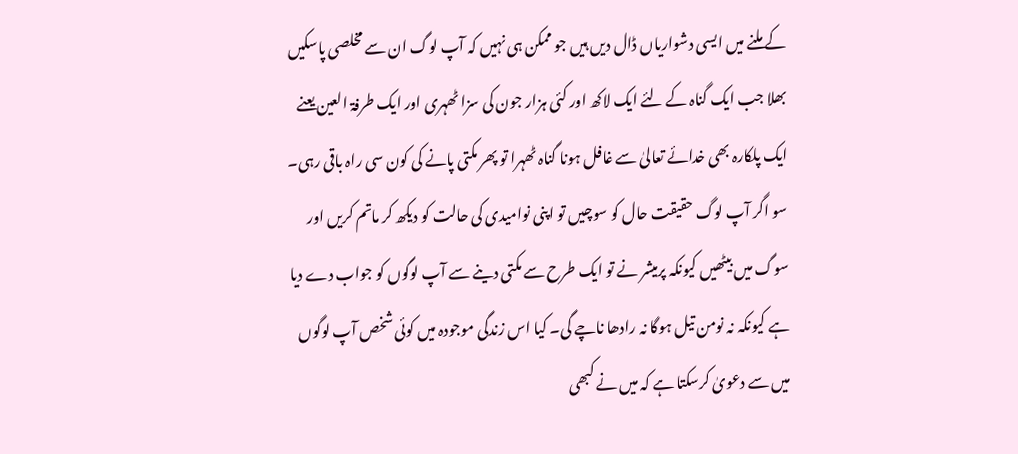کے ملنے میں ایسی دشواریاں ڈال دیں ہیں جو ممکن ہی نہیں کہ آپ لوگ ان سے مخلصی پاسکیں بھلا جب ایک گناہ کے لئے ایک لاکھ اور کئی ہزار جون کی سزا ٹھہری اور ایک طرفۃ العین یعنے ایک پلکارہ بھی خدائے تعالیٰ سے غافل ہونا گناہ ٹھہرا تو پھر مکتی پانے کی کون سی راہ باقی رہی۔ سو اگر آپ لوگ حقیقت حال کو سوچیں تو اپنی نوامیدی کی حالت کو دیکھ کر ماتم کریں اور سوگ میں بیٹھیں کیونکہ پرمیشر نے تو ایک طرح سے مکتی دینے سے آپ لوگوں کو جواب دے دیا ہے کیونکہ نہ نومن تیل ہوگا نہ رادھا ناچے گی۔ کیا اس زندگی موجودہ میں کوئی شخص آپ لوگوں میں سے دعویٰ کرسکتا ہے کہ میں نے کبھی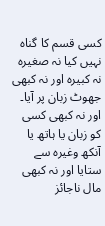کسی قسم کا گناہ نہیں کیا نہ صغیرہ نہ کبیرہ اور نہ کبھی جھوٹ زبان پر آیا۔ اور نہ کبھی کسی کو زبان یا ہاتھ یا آنکھ وغیرہ سے ستایا اور نہ کبھی مال ناجائز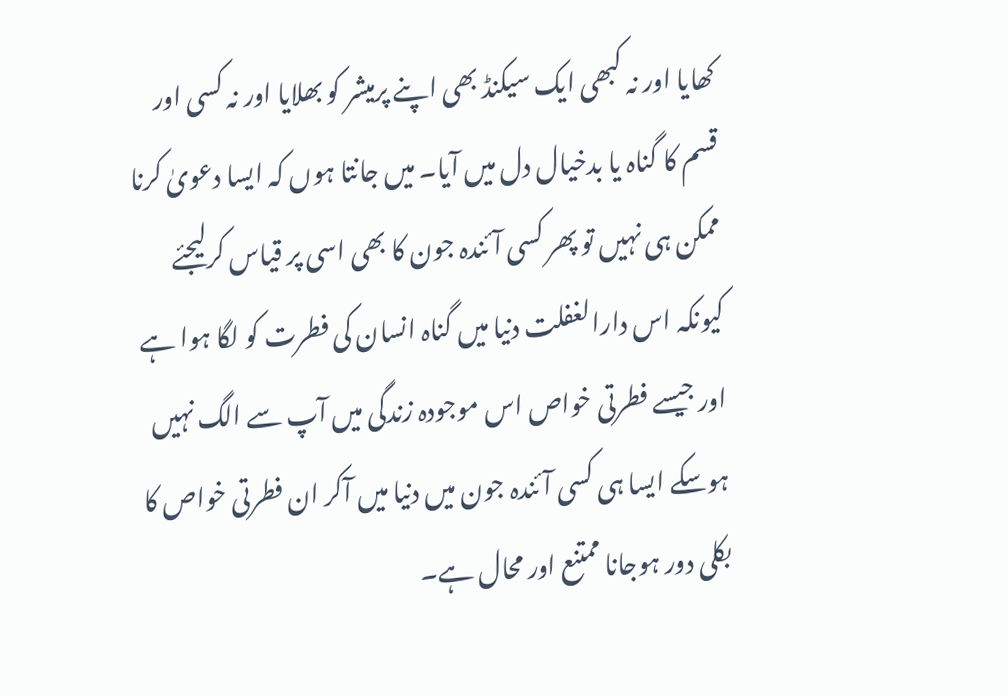کھایا اور نہ کبھی ایک سیکنڈ بھی اپنے پرمیشر کو بھلایا اور نہ کسی اور قسم کا گناہ یا بدخیال دل میں آیا۔ میں جانتا ہوں کہ ایسا دعویٰ کرنا ممکن ہی نہیں تو پھر کسی آئندہ جون کا بھی اسی پر قیاس کرلیجئے کیونکہ اس دارالغفلت دنیا میں گناہ انسان کی فطرت کو لگا ہوا ہے اور جیسے فطرتی خواص اس موجودہ زندگی میں آپ سے الگ نہیں ہوسکے ایسا ہی کسی آئندہ جون میں دنیا میں آکر ان فطرتی خواص کا بکلی دور ہوجانا ممتنع اور محال ہے۔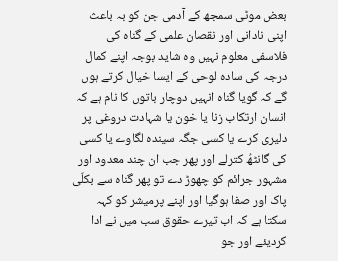بعض موٹی سمجھ کے آدمی جن کو بہ باعث اپنی نادانی اور نقصان علمی کے گناہ کی فلاسفی معلوم نہیں وہ شاید بوجہ اپنے کمال درجہ کی سادہ لوحی کے ایسا خیال کرتے ہوں گے کہ گویا گناہ انہیں دوچار باتوں کا نام ہے کہ انسان ارتکاب زنا یا خون یا شہادت دروغی پر دلیری کرے یا کسی جگہ سیندہ لگاوے یا کسی کی گانٹھُ کترلے اور پھر جب ان چند معدود اور مشہور جرائم کو چھوڑ دے تو پھر گناہ سے بکلّی پاک اور صفا ہوگیا اور اپنے پرمیشر کو کہہ سکتا ہے کہ اب تیرے حقوق سب میں نے ادا کردیئے اور جو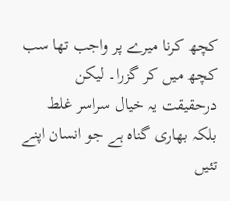کچھ کرنا میرے پر واجب تھا سب کچھ میں کر گزرا۔ لیکن درحقیقت یہ خیال سراسر غلط بلکہ بھاری گناہ ہے جو انسان اپنے تئیں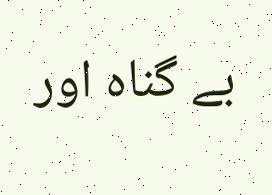بے گناہ اور